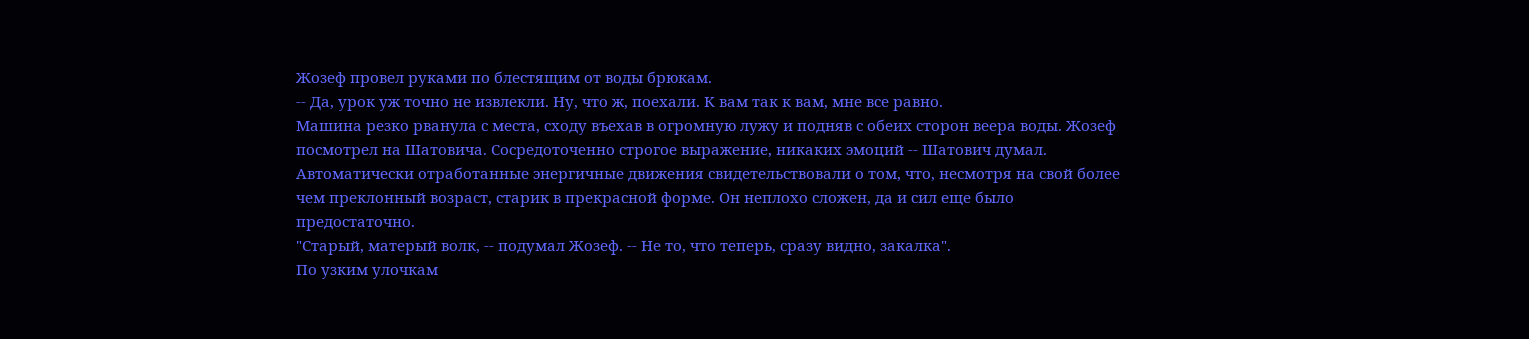Жозеф провел руками по блестящим от воды брюкам.
-- Да, урок уж точно не извлекли. Ну, что ж, поехали. К вам так к вам, мне все равно.
Машина резко рванула с места, сходу въехав в огромную лужу и подняв с обеих сторон веера воды. Жозеф посмотрел на Шатовича. Сосредоточенно строгое выражение, никаких эмоций -- Шатович думал. Автоматически отработанные энергичные движения свидетельствовали о том, что, несмотря на свой более чем преклонный возраст, старик в прекрасной форме. Он неплохо сложен, да и сил еще было предостаточно.
"Старый, матерый волк, -- подумал Жозеф. -- Не то, что теперь, сразу видно, закалка".
По узким улочкам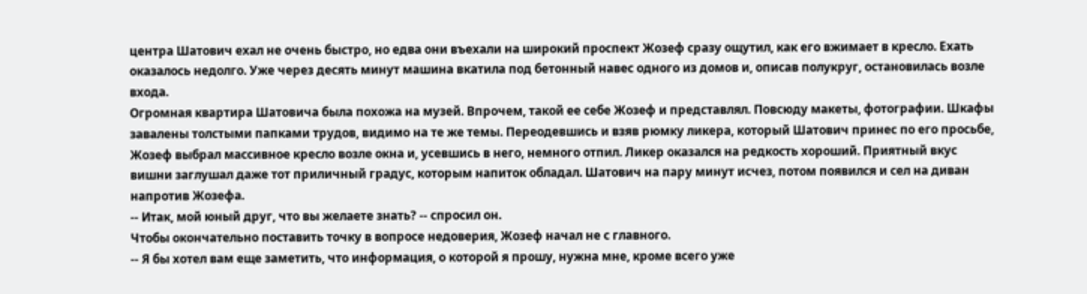центра Шатович ехал не очень быстро, но едва они въехали на широкий проспект Жозеф сразу ощутил, как его вжимает в кресло. Ехать оказалось недолго. Уже через десять минут машина вкатила под бетонный навес одного из домов и, описав полукруг, остановилась возле входа.
Огромная квартира Шатовича была похожа на музей. Впрочем, такой ее себе Жозеф и представлял. Повсюду макеты, фотографии. Шкафы завалены толстыми папками трудов, видимо на те же темы. Переодевшись и взяв рюмку ликера, который Шатович принес по его просьбе, Жозеф выбрал массивное кресло возле окна и, усевшись в него, немного отпил. Ликер оказался на редкость хороший. Приятный вкус вишни заглушал даже тот приличный градус, которым напиток обладал. Шатович на пару минут исчез, потом появился и сел на диван напротив Жозефа.
-- Итак, мой юный друг, что вы желаете знать? -- спросил он.
Чтобы окончательно поставить точку в вопросе недоверия, Жозеф начал не с главного.
-- Я бы хотел вам еще заметить, что информация, о которой я прошу, нужна мне, кроме всего уже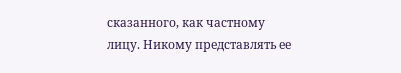сказанного, как частному лицу. Никому представлять ее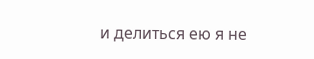и делиться ею я не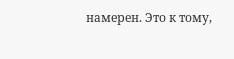намерен. Это к тому,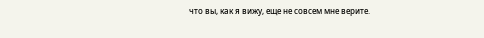что вы, как я вижу, еще не совсем мне верите.